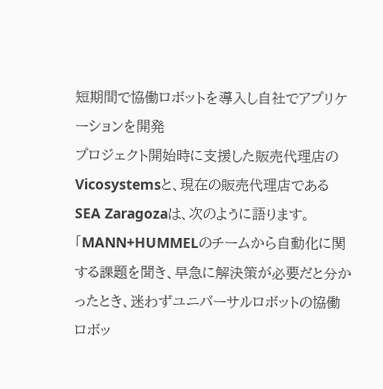短期間で協働ロボットを導入し自社でアプリケーションを開発
プロジェクト開始時に支援した販売代理店のVicosystemsと、現在の販売代理店であるSEA Zaragozaは、次のように語ります。
「MANN+HUMMELのチームから自動化に関する課題を聞き、早急に解決策が必要だと分かったとき、迷わずユニバーサルロボットの協働ロボッ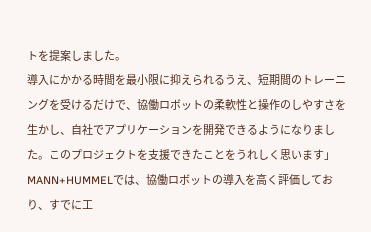トを提案しました。
導入にかかる時間を最小限に抑えられるうえ、短期間のトレーニングを受けるだけで、協働ロボットの柔軟性と操作のしやすさを生かし、自社でアプリケーションを開発できるようになりました。このプロジェクトを支援できたことをうれしく思います」
MANN+HUMMELでは、協働ロボットの導入を高く評価しており、すでに工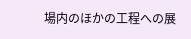場内のほかの工程への展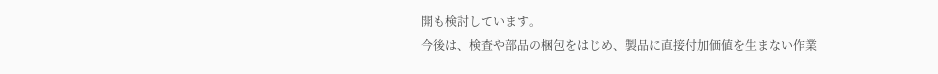開も検討しています。
今後は、検査や部品の梱包をはじめ、製品に直接付加価値を生まない作業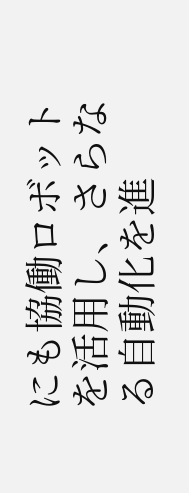にも協働ロボットを活用し、さらなる自動化を進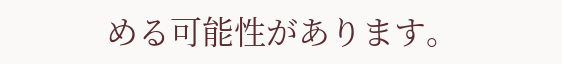める可能性があります。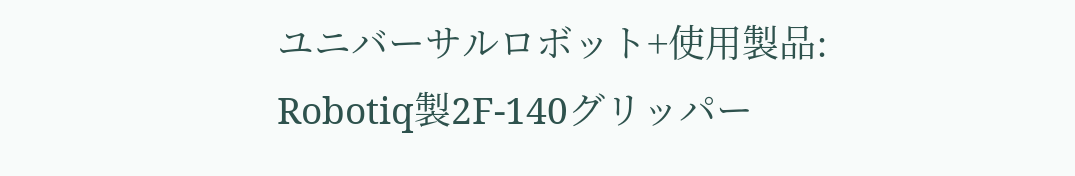ユニバーサルロボット+使用製品:
Robotiq製2F-140グリッパー